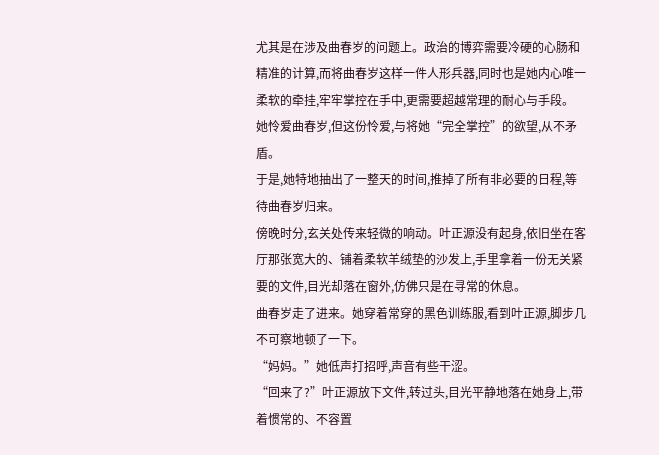尤其是在涉及曲春岁的问题上。政治的博弈需要冷硬的心肠和精准的计算,而将曲春岁这样一件人形兵器,同时也是她内心唯一柔软的牵挂,牢牢掌控在手中,更需要超越常理的耐心与手段。
她怜爱曲春岁,但这份怜爱,与将她“完全掌控”的欲望,从不矛盾。
于是,她特地抽出了一整天的时间,推掉了所有非必要的日程,等待曲春岁归来。
傍晚时分,玄关处传来轻微的响动。叶正源没有起身,依旧坐在客厅那张宽大的、铺着柔软羊绒垫的沙发上,手里拿着一份无关紧要的文件,目光却落在窗外,仿佛只是在寻常的休息。
曲春岁走了进来。她穿着常穿的黑色训练服,看到叶正源,脚步几不可察地顿了一下。
“妈妈。”她低声打招呼,声音有些干涩。
“回来了?”叶正源放下文件,转过头,目光平静地落在她身上,带着惯常的、不容置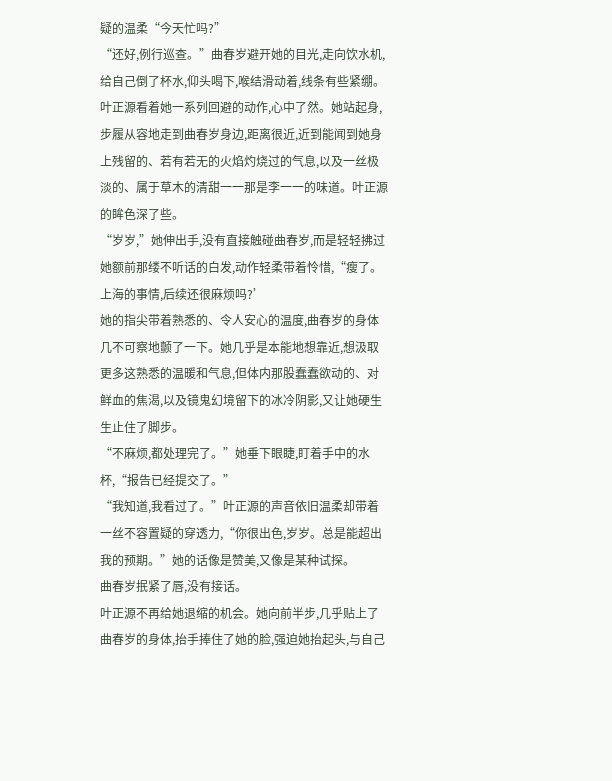疑的温柔“今天忙吗?”
“还好,例行巡查。”曲春岁避开她的目光,走向饮水机,给自己倒了杯水,仰头喝下,喉结滑动着,线条有些紧绷。
叶正源看着她一系列回避的动作,心中了然。她站起身,步履从容地走到曲春岁身边,距离很近,近到能闻到她身上残留的、若有若无的火焰灼烧过的气息,以及一丝极淡的、属于草木的清甜一一那是李一一的味道。叶正源的眸色深了些。
“岁岁,”她伸出手,没有直接触碰曲春岁,而是轻轻拂过她额前那缕不听话的白发,动作轻柔带着怜惜,“瘦了。上海的事情,后续还很麻烦吗?’
她的指尖带着熟悉的、令人安心的温度,曲春岁的身体几不可察地颤了一下。她几乎是本能地想靠近,想汲取更多这熟悉的温暖和气息,但体内那股蠢蠢欲动的、对鲜血的焦渴,以及镜鬼幻境留下的冰冷阴影,又让她硬生生止住了脚步。
“不麻烦,都处理完了。”她垂下眼睫,盯着手中的水杯,“报告已经提交了。”
“我知道,我看过了。”叶正源的声音依旧温柔却带着一丝不容置疑的穿透力,“你很出色,岁岁。总是能超出我的预期。”她的话像是赞美,又像是某种试探。
曲春岁抿紧了唇,没有接话。
叶正源不再给她退缩的机会。她向前半步,几乎贴上了曲春岁的身体,抬手捧住了她的脸,强迫她抬起头,与自己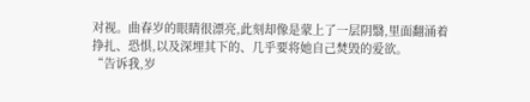对视。曲春岁的眼睛很漂亮,此刻却像是蒙上了一层阴翳,里面翻涌着挣扎、恐惧,以及深埋其下的、几乎要将她自己焚毁的爱欲。
“告诉我,岁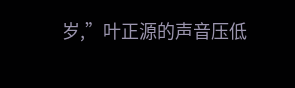岁,”叶正源的声音压低